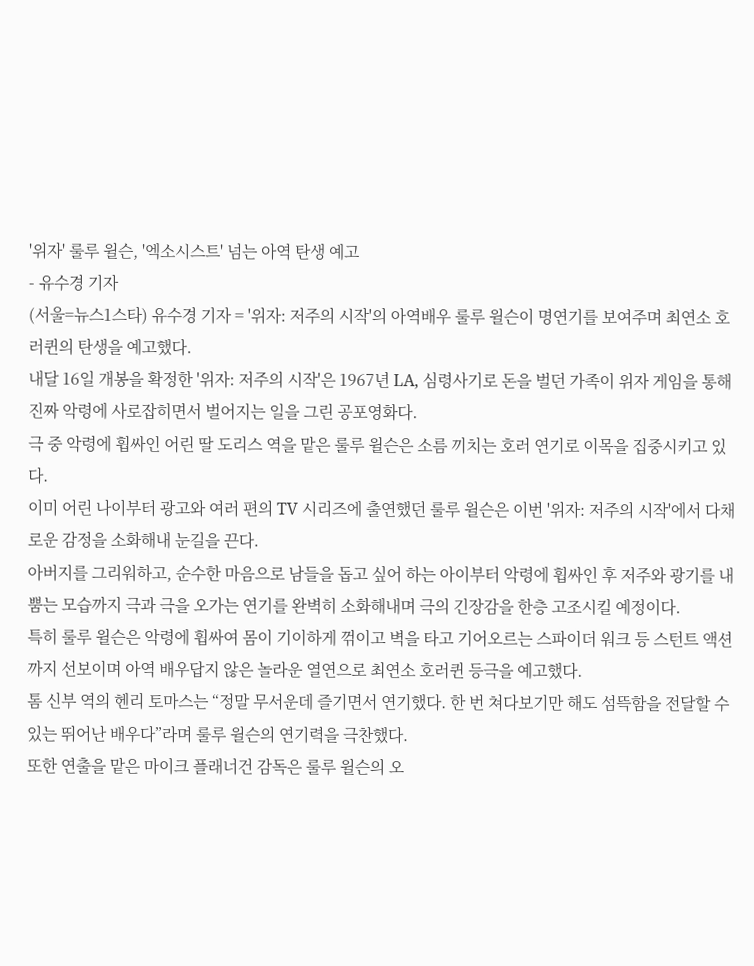'위자' 룰루 윌슨, '엑소시스트' 넘는 아역 탄생 예고
- 유수경 기자
(서울=뉴스1스타) 유수경 기자 = '위자: 저주의 시작'의 아역배우 룰루 윌슨이 명연기를 보여주며 최연소 호러퀸의 탄생을 예고했다.
내달 16일 개봉을 확정한 '위자: 저주의 시작'은 1967년 LA, 심령사기로 돈을 벌던 가족이 위자 게임을 통해 진짜 악령에 사로잡히면서 벌어지는 일을 그린 공포영화다.
극 중 악령에 휩싸인 어린 딸 도리스 역을 맡은 룰루 윌슨은 소름 끼치는 호러 연기로 이목을 집중시키고 있다.
이미 어린 나이부터 광고와 여러 편의 TV 시리즈에 출연했던 룰루 윌슨은 이번 '위자: 저주의 시작'에서 다채로운 감정을 소화해내 눈길을 끈다.
아버지를 그리워하고, 순수한 마음으로 남들을 돕고 싶어 하는 아이부터 악령에 휩싸인 후 저주와 광기를 내뿜는 모습까지 극과 극을 오가는 연기를 완벽히 소화해내며 극의 긴장감을 한층 고조시킬 예정이다.
특히 룰루 윌슨은 악령에 휩싸여 몸이 기이하게 꺾이고 벽을 타고 기어오르는 스파이더 워크 등 스턴트 액션까지 선보이며 아역 배우답지 않은 놀라운 열연으로 최연소 호러퀸 등극을 예고했다.
톰 신부 역의 헨리 토마스는 “정말 무서운데 즐기면서 연기했다. 한 번 쳐다보기만 해도 섬뜩함을 전달할 수 있는 뛰어난 배우다”라며 룰루 윌슨의 연기력을 극찬했다.
또한 연출을 맡은 마이크 플래너건 감독은 룰루 윌슨의 오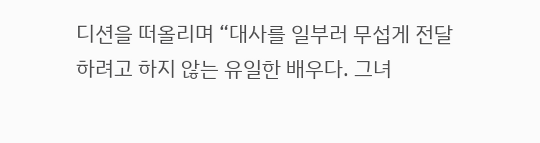디션을 떠올리며 “대사를 일부러 무섭게 전달하려고 하지 않는 유일한 배우다. 그녀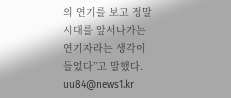의 연기를 보고 정말 시대를 앞서나가는 연기자라는 생각이 들었다”고 말했다.
uu84@news1.kr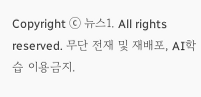Copyright ⓒ 뉴스1. All rights reserved. 무단 전재 및 재배포, AI학습 이용금지.